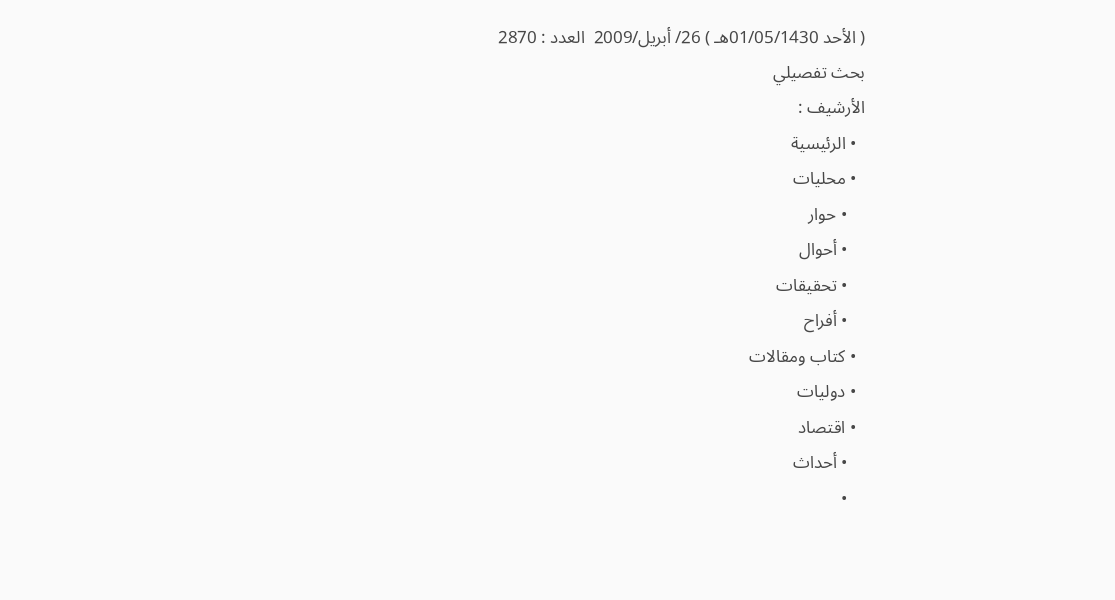( الأحد 01/05/1430هـ ) 26/ أبريل/2009  العدد : 2870
بحث تفصيلي
الأرشيف :
  • الرئيسية
  • محليات
    • حوار
    • أحوال
    • تحقيقات
    • أفراح
  • كتاب ومقالات
  • دوليات
  • اقتصاد
    • أحداث
    •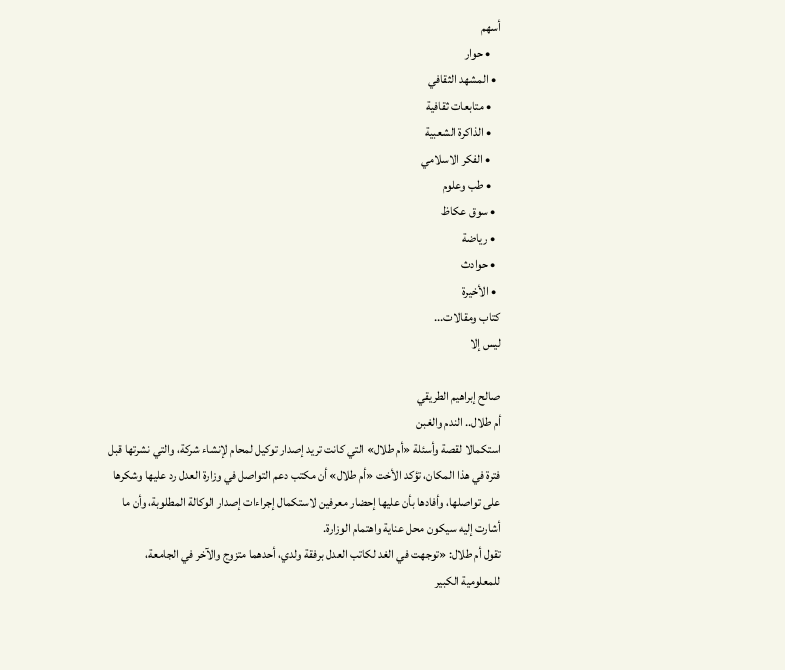أسهم
    • حوار
  • المشهد الثقافي
    • متابعات ثقافية
    • الذاكرة الشعبية
    • الفكر الاسلامي
    • طب وعلوم
  • سوق عكاظ
  • رياضة
  • حوادث
  • الأخيرة
كتاب ومقالات...
ليس إلا

صالح إبراهيم الطريقي
أم طلال.. الندم والغبن
استكمالا لقصة وأسئلة «أم طلال» التي كانت تريد إصدار توكيل لمحام لإنشاء شركة، والتي نشرتها قبل فترة في هذا المكان، تؤكد الأخت «أم طلال» أن مكتب دعم التواصل في وزارة العدل رد عليها وشكرها على تواصلها، وأفادها بأن عليها إحضار معرفين لاستكمال إجراءات إصدار الوكالة المطلوبة، وأن ما أشارت إليه سيكون محل عناية واهتمام الوزارة.
تقول أم طلال: «توجهت في الغد لكاتب العدل برفقة ولدي، أحدهما متزوج والآخر في الجامعة، للمعلومية الكبير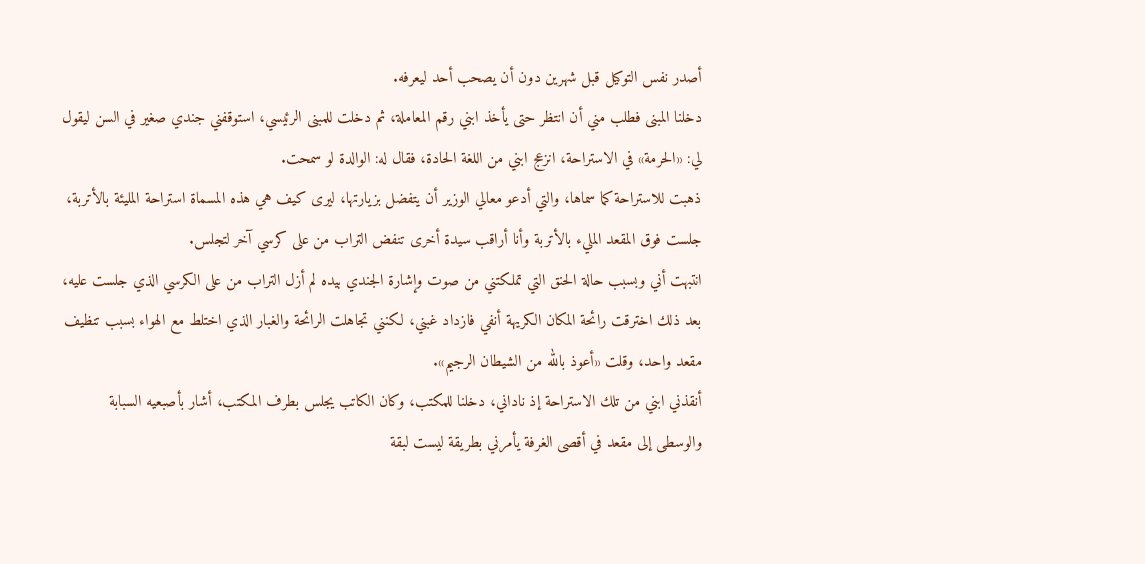أصدر نفس التوكيل قبل شهرين دون أن يصحب أحد ليعرفه.
دخلنا المبنى فطلب مني أن انتظر حتى يأخذ ابني رقم المعاملة، ثم دخلت للمبنى الرئيسي، استوقفني جندي صغير في السن ليقول لي: «الحرمة» في الاستراحة، انزعج ابني من اللغة الحادة، فقال له: الوالدة لو سمحت.
ذهبت للاستراحة كما سماها، والتي أدعو معالي الوزير أن يتفضل بزيارتها، ليرى كيف هي هذه المسماة استراحة المليئة بالأتربة، جلست فوق المقعد المليء بالأتربة وأنا أراقب سيدة أخرى تنفض التراب من على كرسي آخر لتجلس.
انتبهت أني وبسبب حالة الحنق التي تملكتني من صوت وإشارة الجندي بيده لم أزل التراب من على الكرسي الذي جلست عليه، بعد ذلك اخترقت رائحة المكان الكريهة أنفي فازداد غبني، لكنني تجاهلت الرائحة والغبار الذي اختلط مع الهواء بسبب تنظيف مقعد واحد، وقلت «أعوذ بالله من الشيطان الرجيم».
أنقذني ابني من تلك الاستراحة إذ ناداني، دخلنا للمكتب، وكان الكاتب يجلس بطرف المكتب، أشار بأصبعيه السبابة والوسطى إلى مقعد في أقصى الغرفة يأمرني بطريقة ليست لبقة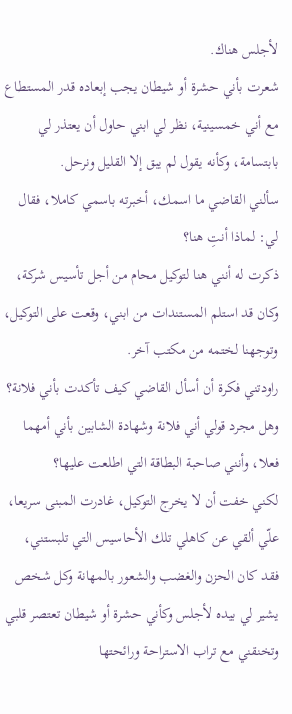لأجلس هناك.
شعرت بأني حشرة أو شيطان يجب إبعاده قدر المستطاع مع أني خمسينية، نظر لي ابني حاول أن يعتذر لي بابتسامة، وكأنه يقول لم يبق إلا القليل ونرحل.
سألني القاضي ما اسمك، أخبرته باسمي كاملا، فقال لي: لماذا أنتِ هنا؟
ذكرت له أنني هنا لتوكيل محام من أجل تأسيس شركة، وكان قد استلم المستندات من ابني، وقعت على التوكيل، وتوجهنا لختمه من مكتب آخر.
راودتني فكرة أن أسأل القاضي كيف تأكدت بأني فلانة؟
وهل مجرد قولي أني فلانة وشهادة الشابين بأني أمهما فعلا، وأنني صاحبة البطاقة التي اطلعت عليها؟
لكني خفت أن لا يخرج التوكيل، غادرت المبنى سريعا، علّي ألقي عن كاهلي تلك الأحاسيس التي تلبستني، فقد كان الحزن والغضب والشعور بالمهانة وكل شخص يشير لي بيده لأجلس وكأني حشرة أو شيطان تعتصر قلبي وتخنقني مع تراب الاستراحة ورائحتها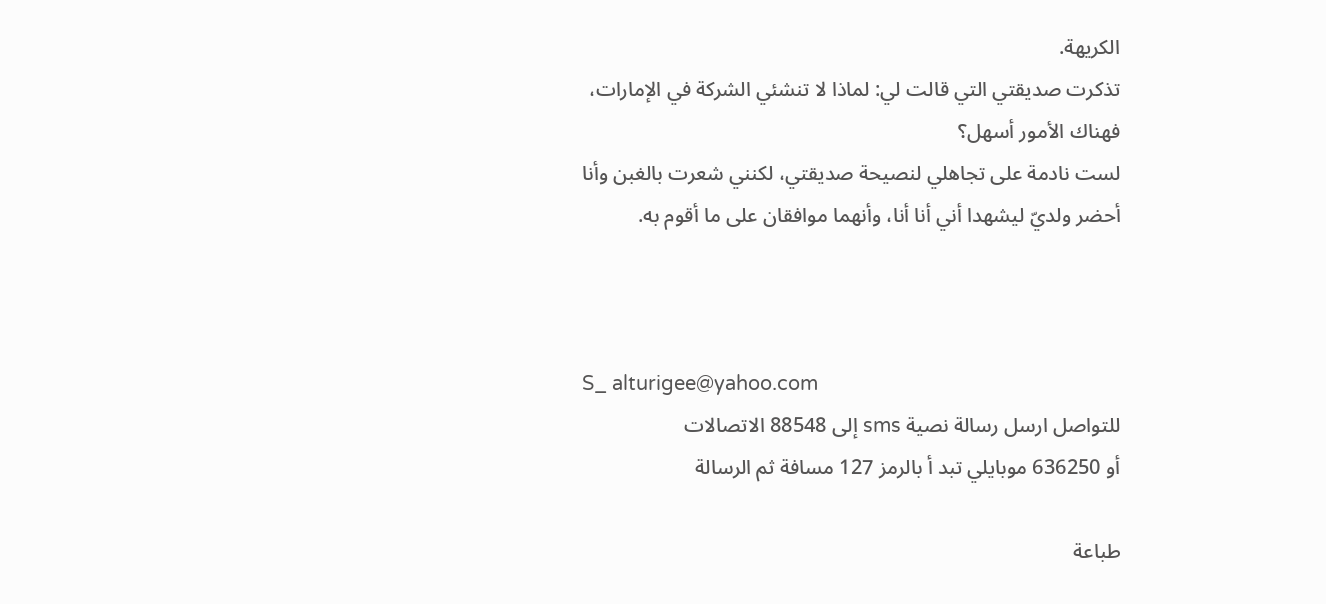الكريهة.
تذكرت صديقتي التي قالت لي: لماذا لا تنشئي الشركة في الإمارات، فهناك الأمور أسهل؟
لست نادمة على تجاهلي لنصيحة صديقتي، لكنني شعرت بالغبن وأنا أحضر ولديّ ليشهدا أني أنا أنا، وأنهما موافقان على ما أقوم به.



S_ alturigee@yahoo.com
للتواصل ارسل رسالة نصية sms إلى 88548 الاتصالات
أو 636250 موبايلي تبد أ بالرمز 127 مسافة ثم الرسالة

طباعة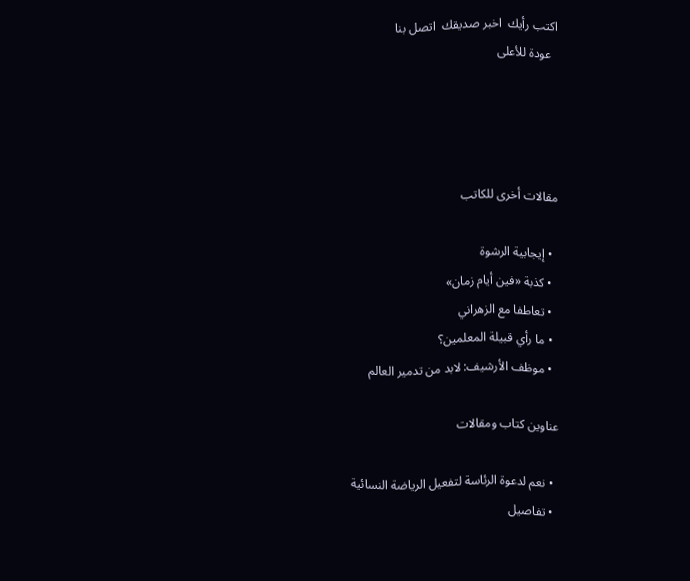اكتب رأيك  اخبر صديقك  اتصل بنا
  عودة للأعلى




مقالات أخرى للكاتب

  • إيجابية الرشوة
  • كذبة «فين أيام زمان»
  • تعاطفا مع الزهراني
  • ما رأي قبيلة المعلمين؟
  • موظف الأرشيف: لابد من تدمير العالم

عناوين كتاب ومقالات

  • نعم لدعوة الرئاسة لتفعيل الرياضة النسائية
  • تفاصيل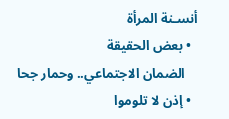أنسـنة المرأة
  • بعض الحقيقة
    الضمان الاجتماعي.. وحمار جحا
  • إذن لا تلوموا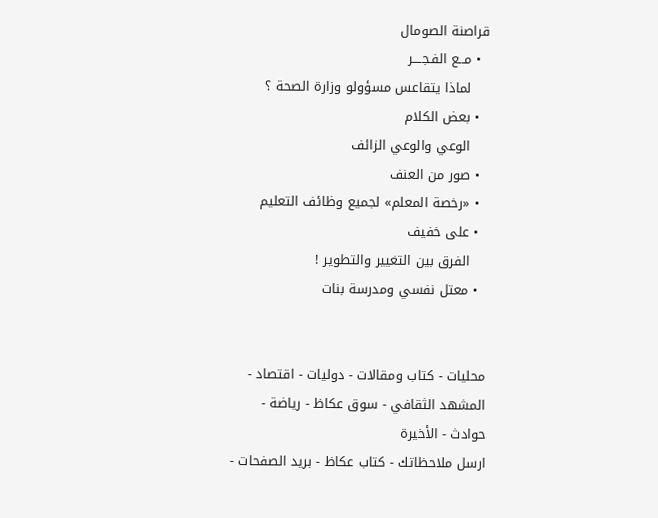قراصنة الصومال
  • مــع الفـجــــر
    لماذا يتقاعس مسؤولو وزارة الصحة ؟
  • بعض الكلام
    الوعي والوعي الزائف
  • صور من العنف
  • «رخصة المعلم» لجميع وظائف التعليم
  • على خفيف
    الفرق بين التغيير والتطوير !
  • معتل نفسي ومدرسة بنات


محليات - كتاب ومقالات - دوليات - اقتصاد - المشهد الثقافي - سوق عكاظ - رياضة - حوادث - الأخيرة
ارسل ملاحظاتك - كتاب عكاظ - بريد الصفحات -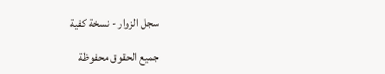سجل الزوار - نسخة كفية

جميع الحقوق محفوظة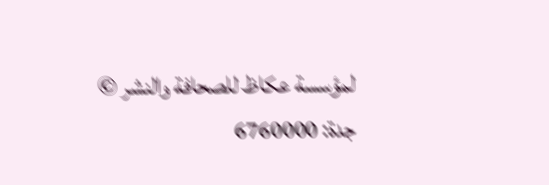لمؤسسة عكاظ للصحافة والنشر ©
جدة: 6760000